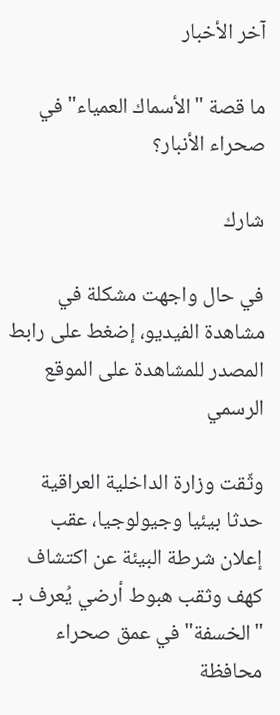آخر الأخبار

ما قصة "الأسماك العمياء" في صحراء الأنبار؟

شارك

في حال واجهت مشكلة في مشاهدة الفيديو، إضغط على رابط المصدر للمشاهدة على الموقع الرسمي

وثّقت وزارة الداخلية العراقية حدثا بيئيا وجيولوجيا، عقب إعلان شرطة البيئة عن اكتشاف كهف وثقب هبوط أرضي يُعرف بـ "الخسفة" في عمق صحراء محافظة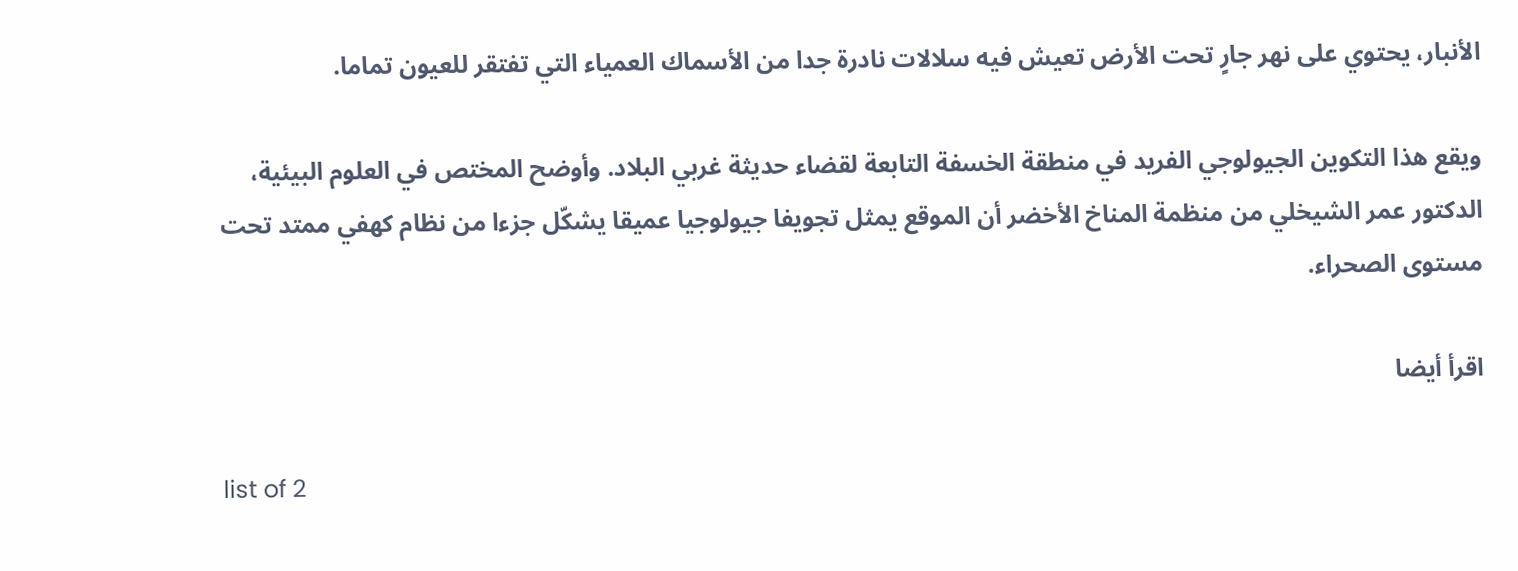الأنبار، يحتوي على نهر جارٍ تحت الأرض تعيش فيه سلالات نادرة جدا من الأسماك العمياء التي تفتقر للعيون تماما.

ويقع هذا التكوين الجيولوجي الفريد في منطقة الخسفة التابعة لقضاء حديثة غربي البلاد. وأوضح المختص في العلوم البيئية، الدكتور عمر الشيخلي من منظمة المناخ الأخضر أن الموقع يمثل تجويفا جيولوجيا عميقا يشكّل جزءا من نظام كهفي ممتد تحت مستوى الصحراء.

اقرأ أيضا

list of 2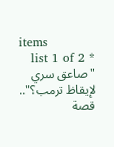items
* list 1 of 2 "صاعق سري لإيقاظ ترمب؟".. قصة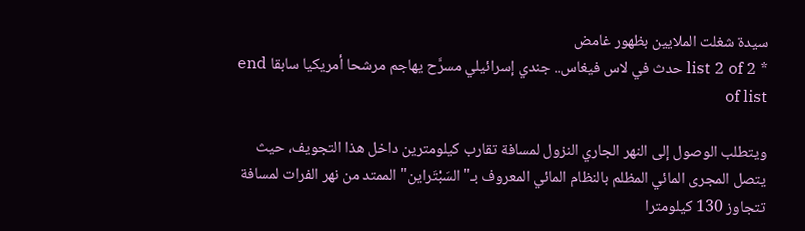سيدة شغلت الملايين بظهور غامض
* list 2 of 2 حدث في لاس فيغاس.. جندي إسرائيلي مسرَّح يهاجم مرشحا أمريكيا سابقا end of list

ويتطلب الوصول إلى النهر الجاري النزول لمسافة تقارب كيلومترين داخل هذا التجويف، حيث يتصل المجرى المائي المظلم بالنظام المائي المعروف بـ"السَبْتَراين" الممتد من نهر الفرات لمسافة تتجاوز 130 كيلومترا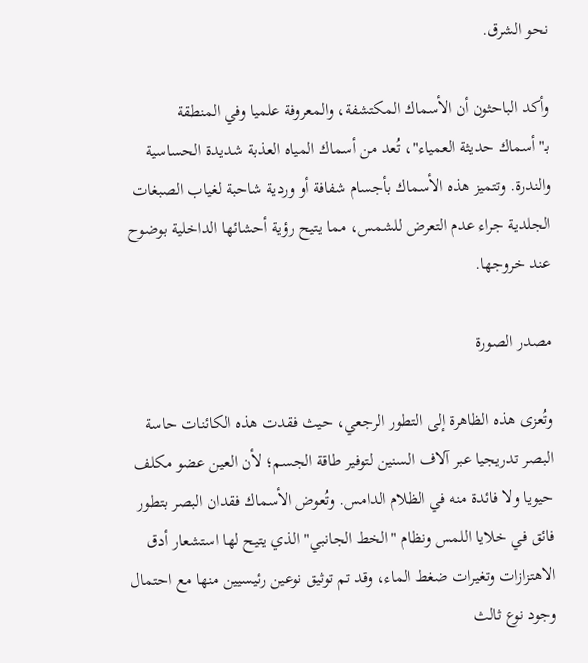نحو الشرق.

وأكد الباحثون أن الأسماك المكتشفة، والمعروفة علميا وفي المنطقة بـ"أسماك حديثة العمياء"، تُعد من أسماك المياه العذبة شديدة الحساسية والندرة. وتتميز هذه الأسماك بأجسام شفافة أو وردية شاحبة لغياب الصبغات الجلدية جراء عدم التعرض للشمس، مما يتيح رؤية أحشائها الداخلية بوضوح عند خروجها.

مصدر الصورة

وتُعزى هذه الظاهرة إلى التطور الرجعي، حيث فقدت هذه الكائنات حاسة البصر تدريجيا عبر آلاف السنين لتوفير طاقة الجسم؛ لأن العين عضو مكلف حيويا ولا فائدة منه في الظلام الدامس. وتُعوض الأسماك فقدان البصر بتطور فائق في خلايا اللمس ونظام "الخط الجانبي" الذي يتيح لها استشعار أدق الاهتزازات وتغيرات ضغط الماء، وقد تم توثيق نوعين رئيسيين منها مع احتمال وجود نوع ثالث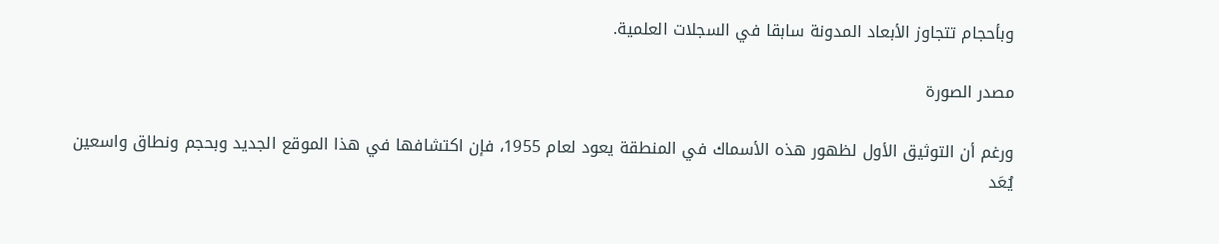وبأحجام تتجاوز الأبعاد المدونة سابقا في السجلات العلمية.

مصدر الصورة

ورغم أن التوثيق الأول لظهور هذه الأسماك في المنطقة يعود لعام 1955، فإن اكتشافها في هذا الموقع الجديد وبحجم ونطاق واسعين يُعَد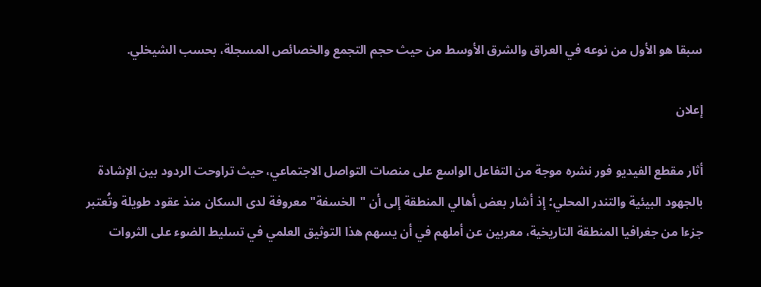سبقا هو الأول من نوعه في العراق والشرق الأوسط من حيث حجم التجمع والخصائص المسجلة، بحسب الشيخلي.

إعلان

أثار مقطع الفيديو فور نشره موجة من التفاعل الواسع على منصات التواصل الاجتماعي، حيث تراوحت الردود بين الإشادة بالجهود البيئية والتندر المحلي؛ إذ أشار بعض أهالي المنطقة إلى أن "الخسفة" معروفة لدى السكان منذ عقود طويلة وتُعتبر جزءا من جغرافيا المنطقة التاريخية، معربين عن أملهم في أن يسهم هذا التوثيق العلمي في تسليط الضوء على الثروات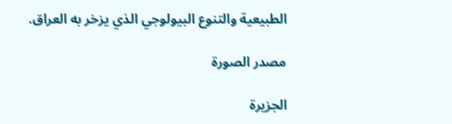الطبيعية والتنوع البيولوجي الذي يزخر به العراق.

مصدر الصورة

الجزيرة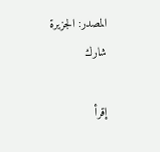المصدر: الجزيرة
شارك

إقرأ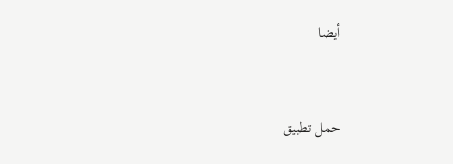أيضا


حمل تطبيق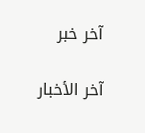آخر خبر

آخر الأخبار